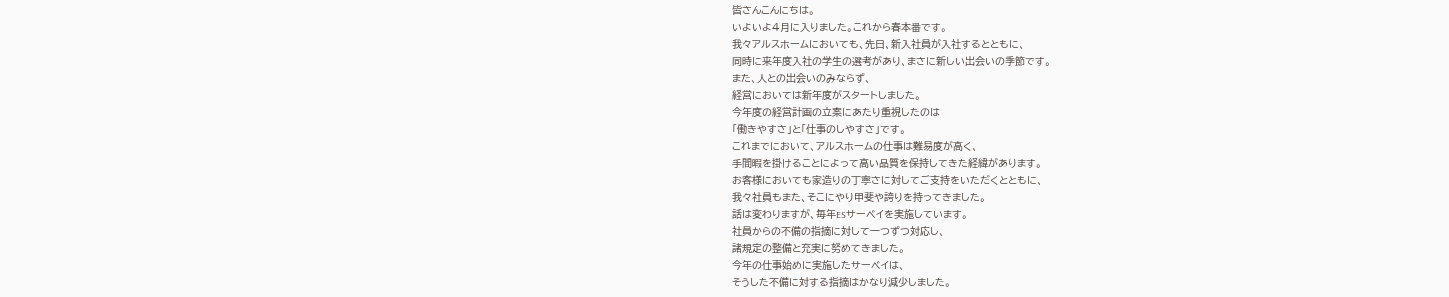皆さんこんにちは。
いよいよ4月に入りました。これから春本番です。
我々アルスホームにおいても、先日、新入社員が入社するとともに、
同時に来年度入社の学生の選考があり、まさに新しい出会いの季節です。
また、人との出会いのみならず、
経営においては新年度がスタートしました。
今年度の経営計画の立案にあたり重視したのは
「働きやすさ」と「仕事のしやすさ」です。
これまでにおいて、アルスホームの仕事は難易度が高く、
手間暇を掛けることによって高い品質を保持してきた経緯があります。
お客様においても家造りの丁寧さに対してご支持をいただくとともに、
我々社員もまた、そこにやり甲斐や誇りを持ってきました。
話は変わりますが、毎年ESサーベイを実施しています。
社員からの不備の指摘に対して一つずつ対応し、
諸規定の整備と充実に努めてきました。
今年の仕事始めに実施したサーベイは、
そうした不備に対する指摘はかなり減少しました。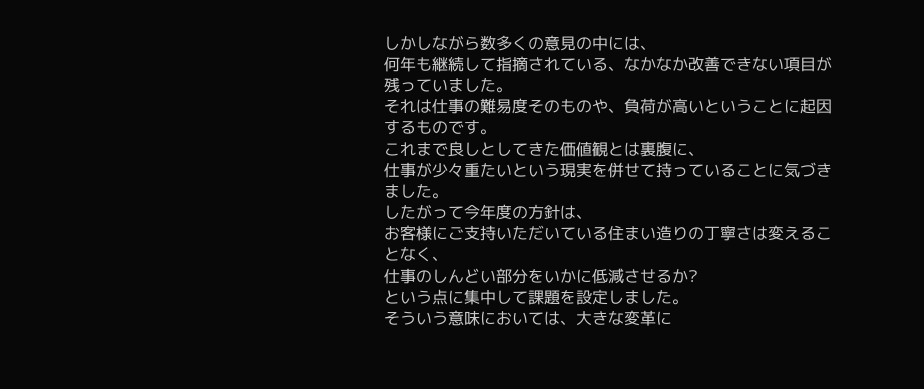しかしながら数多くの意見の中には、
何年も継続して指摘されている、なかなか改善できない項目が残っていました。
それは仕事の難易度そのものや、負荷が高いということに起因するものです。
これまで良しとしてきた価値観とは裏腹に、
仕事が少々重たいという現実を併せて持っていることに気づきました。
したがって今年度の方針は、
お客様にご支持いただいている住まい造りの丁寧さは変えることなく、
仕事のしんどい部分をいかに低減させるか?
という点に集中して課題を設定しました。
そういう意味においては、大きな変革に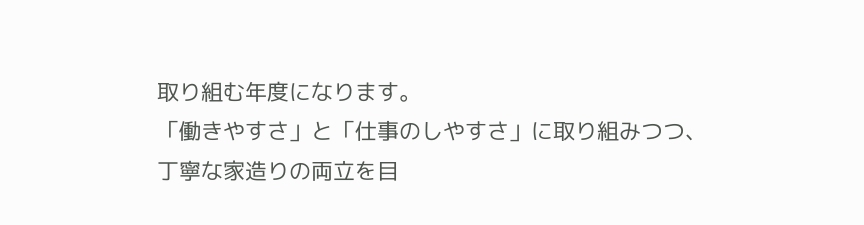取り組む年度になります。
「働きやすさ」と「仕事のしやすさ」に取り組みつつ、
丁寧な家造りの両立を目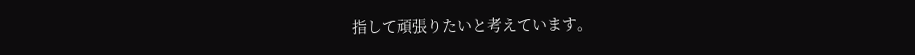指して頑張りたいと考えています。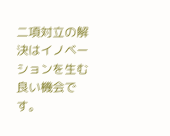二項対立の解決はイノベーションを生む良い機会です。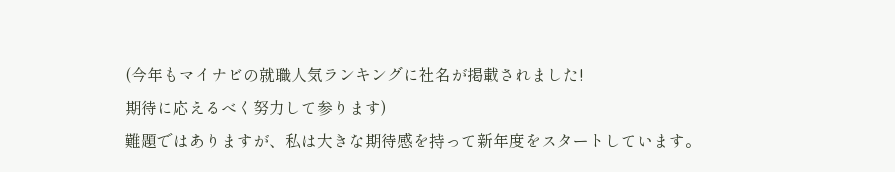(今年もマイナビの就職人気ランキングに社名が掲載されました!
期待に応えるべく努力して参ります)
難題ではありますが、私は大きな期待感を持って新年度をスタートしています。